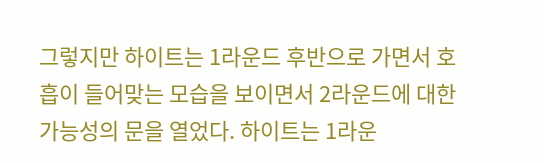그렇지만 하이트는 1라운드 후반으로 가면서 호흡이 들어맞는 모습을 보이면서 2라운드에 대한 가능성의 문을 열었다. 하이트는 1라운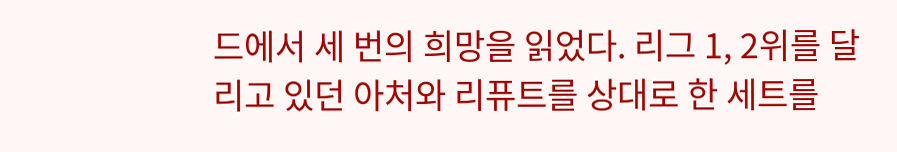드에서 세 번의 희망을 읽었다. 리그 1, 2위를 달리고 있던 아처와 리퓨트를 상대로 한 세트를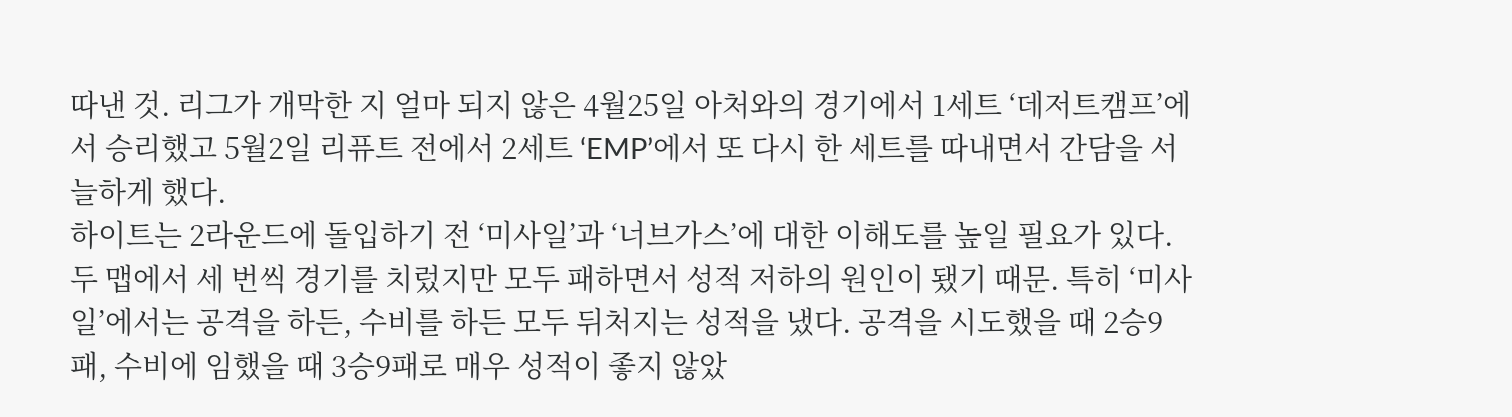따낸 것. 리그가 개막한 지 얼마 되지 않은 4월25일 아처와의 경기에서 1세트 ‘데저트캠프’에서 승리했고 5월2일 리퓨트 전에서 2세트 ‘EMP’에서 또 다시 한 세트를 따내면서 간담을 서늘하게 했다.
하이트는 2라운드에 돌입하기 전 ‘미사일’과 ‘너브가스’에 대한 이해도를 높일 필요가 있다. 두 맵에서 세 번씩 경기를 치렀지만 모두 패하면서 성적 저하의 원인이 됐기 때문. 특히 ‘미사일’에서는 공격을 하든, 수비를 하든 모두 뒤처지는 성적을 냈다. 공격을 시도했을 때 2승9패, 수비에 임했을 때 3승9패로 매우 성적이 좋지 않았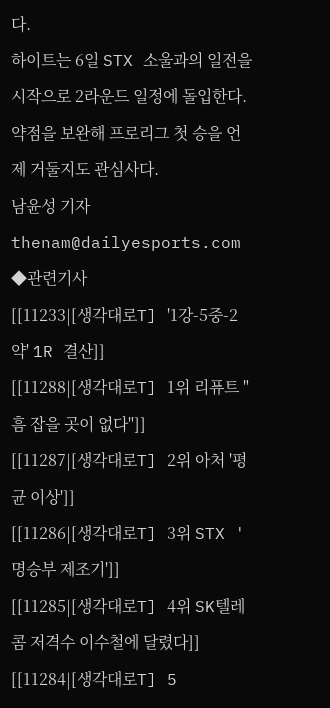다.
하이트는 6일 STX 소울과의 일전을 시작으로 2라운드 일정에 돌입한다. 약점을 보완해 프로리그 첫 승을 언제 거둘지도 관심사다.
남윤성 기자 thenam@dailyesports.com
◆관련기사
[[11233|[생각대로T] '1강-5중-2약' 1R 결산]]
[[11288|[생각대로T] 1위 리퓨트 "흠 잡을 곳이 없다"]]
[[11287|[생각대로T] 2위 아처 '평균 이상']]
[[11286|[생각대로T] 3위 STX '명승부 제조기']]
[[11285|[생각대로T] 4위 SK텔레콤 저격수 이수철에 달렸다]]
[[11284|[생각대로T] 5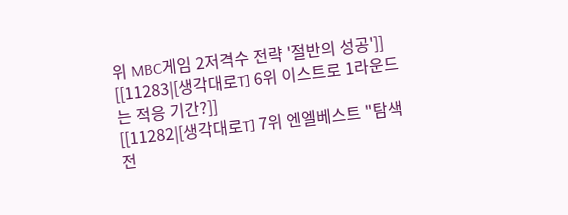위 MBC게임 2저격수 전략 '절반의 성공']]
[[11283|[생각대로T] 6위 이스트로 1라운드는 적응 기간?]]
[[11282|[생각대로T] 7위 엔엘베스트 "탐색전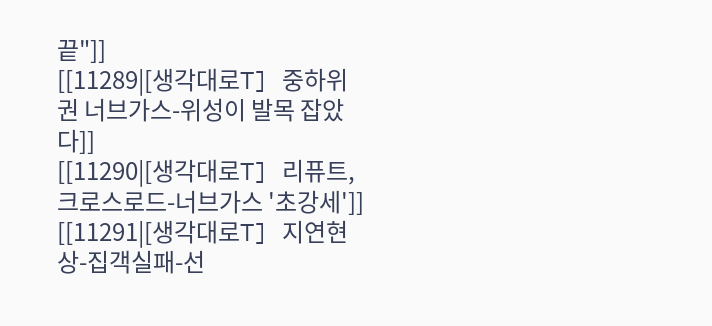끝"]]
[[11289|[생각대로T] 중하위권 너브가스-위성이 발목 잡았다]]
[[11290|[생각대로T] 리퓨트, 크로스로드-너브가스 '초강세']]
[[11291|[생각대로T] 지연현상-집객실패-선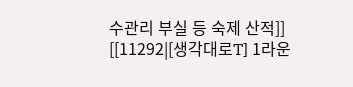수관리 부실 등 숙제 산적]]
[[11292|[생각대로T] 1라운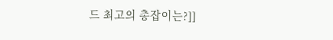드 최고의 총잡이는?]]